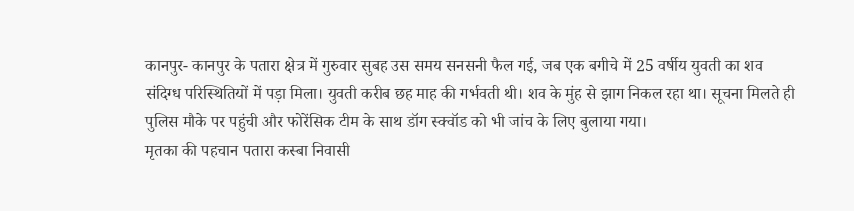कानपुर- कानपुर के पतारा क्षेत्र में गुरुवार सुबह उस समय सनसनी फैल गई, जब एक बगीचे में 25 वर्षीय युवती का शव संदिग्ध परिस्थितियों में पड़ा मिला। युवती करीब छह माह की गर्भवती थी। शव के मुंह से झाग निकल रहा था। सूचना मिलते ही पुलिस मौके पर पहुंची और फोरेंसिक टीम के साथ डॉग स्क्वॉड को भी जांच के लिए बुलाया गया।
मृतका की पहचान पतारा कस्बा निवासी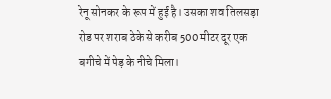रेनू सोनकर के रूप में हुई है। उसका शव तिलसड़ा रोड पर शराब ठेके से करीब 500 मीटर दूर एक बगीचे में पेड़ के नीचे मिला।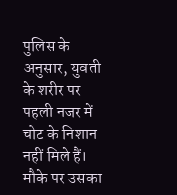पुलिस के अनुसार, युवती के शरीर पर पहली नजर में चोट के निशान नहीं मिले हैं। मौके पर उसका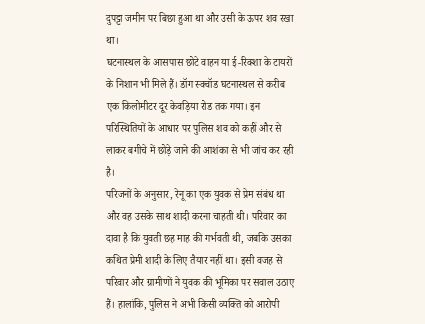दुपट्टा जमीन पर बिछा हुआ था और उसी के ऊपर शव रखा था।
घटनास्थल के आसपास छोटे वाहन या ई-रिक्शा के टायरों के निशान भी मिले हैं। डॉग स्क्वॉड घटनास्थल से करीब एक किलोमीटर दूर केवड़िया रोड तक गया। इन परिस्थितियों के आधार पर पुलिस शव को कहीं और से लाकर बगीचे में छोड़े जाने की आशंका से भी जांच कर रही है।
परिजनों के अनुसार, रेनू का एक युवक से प्रेम संबंध था और वह उसके साथ शादी करना चाहती थी। परिवार का दावा है कि युवती छह माह की गर्भवती थी, जबकि उसका कथित प्रेमी शादी के लिए तैयार नहीं था। इसी वजह से परिवार और ग्रामीणों ने युवक की भूमिका पर सवाल उठाए हैं। हालांकि, पुलिस ने अभी किसी व्यक्ति को आरोपी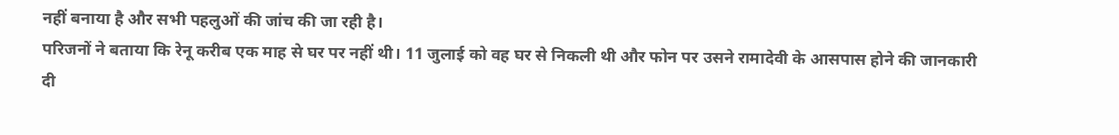नहीं बनाया है और सभी पहलुओं की जांच की जा रही है।
परिजनों ने बताया कि रेनू करीब एक माह से घर पर नहीं थी। 11 जुलाई को वह घर से निकली थी और फोन पर उसने रामादेवी के आसपास होने की जानकारी दी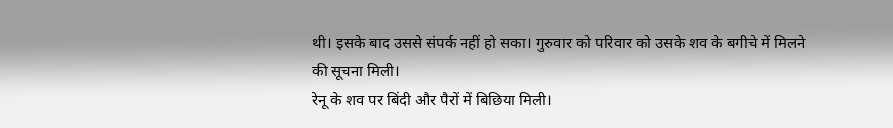थी। इसके बाद उससे संपर्क नहीं हो सका। गुरुवार को परिवार को उसके शव के बगीचे में मिलने की सूचना मिली।
रेनू के शव पर बिंदी और पैरों में बिछिया मिली।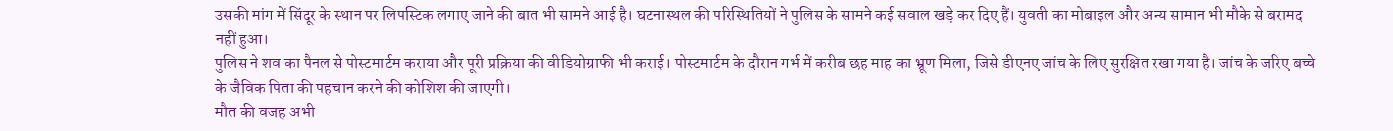उसकी मांग में सिंदूर के स्थान पर लिपस्टिक लगाए जाने की बात भी सामने आई है। घटनास्थल की परिस्थितियों ने पुलिस के सामने कई सवाल खड़े कर दिए हैं। युवती का मोबाइल और अन्य सामान भी मौके से बरामद नहीं हुआ।
पुलिस ने शव का पैनल से पोस्टमार्टम कराया और पूरी प्रक्रिया की वीडियोग्राफी भी कराई। पोस्टमार्टम के दौरान गर्भ में करीब छह माह का भ्रूण मिला, जिसे डीएनए जांच के लिए सुरक्षित रखा गया है। जांच के जरिए बच्चे के जैविक पिता की पहचान करने की कोशिश की जाएगी।
मौत की वजह अभी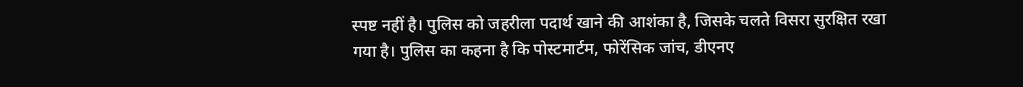स्पष्ट नहीं है। पुलिस को जहरीला पदार्थ खाने की आशंका है, जिसके चलते विसरा सुरक्षित रखा गया है। पुलिस का कहना है कि पोस्टमार्टम, फोरेंसिक जांच, डीएनए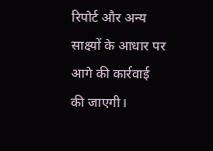रिपोर्ट और अन्य साक्ष्यों के आधार पर आगे की कार्रवाई की जाएगी।